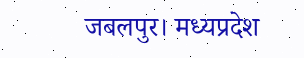जबलपुर। मध्यप्रदेश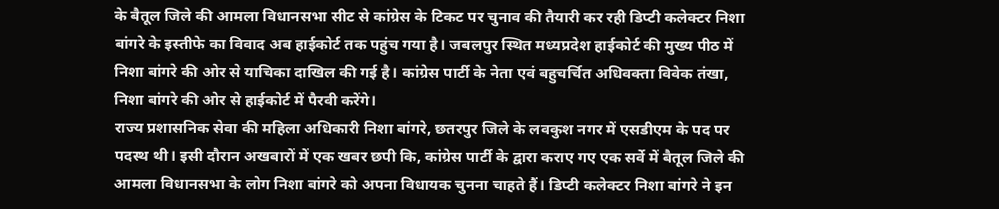के बैतूल जिले की आमला विधानसभा सीट से कांग्रेस के टिकट पर चुनाव की तैयारी कर रही डिप्टी कलेक्टर निशा बांगरे के इस्तीफे का विवाद अब हाईकोर्ट तक पहुंच गया है। जबलपुर स्थित मध्यप्रदेश हाईकोर्ट की मुख्य पीठ में निशा बांगरे की ओर से याचिका दाखिल की गई है। कांग्रेस पार्टी के नेता एवं बहुचर्चित अधिवक्ता विवेक तंखा, निशा बांगरे की ओर से हाईकोर्ट में पैरवी करेंगे।
राज्य प्रशासनिक सेवा की महिला अधिकारी निशा बांगरे, छतरपुर जिले के लवकुश नगर में एसडीएम के पद पर पदस्थ थी। इसी दौरान अखबारों में एक खबर छपी कि, कांग्रेस पार्टी के द्वारा कराए गए एक सर्वे में बैतूल जिले की आमला विधानसभा के लोग निशा बांगरे को अपना विधायक चुनना चाहते हैं। डिप्टी कलेक्टर निशा बांगरे ने इन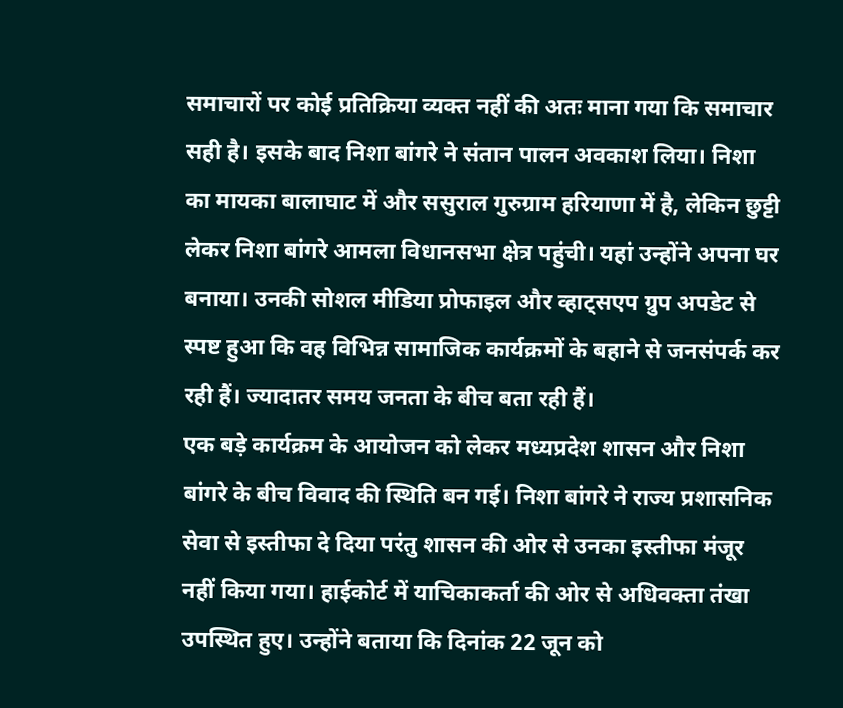समाचारों पर कोई प्रतिक्रिया व्यक्त नहीं की अतः माना गया कि समाचार सही है। इसके बाद निशा बांगरे ने संतान पालन अवकाश लिया। निशा का मायका बालाघाट में और ससुराल गुरुग्राम हरियाणा में है, लेकिन छुट्टी लेकर निशा बांगरे आमला विधानसभा क्षेत्र पहुंची। यहां उन्होंने अपना घर बनाया। उनकी सोशल मीडिया प्रोफाइल और व्हाट्सएप ग्रुप अपडेट से स्पष्ट हुआ कि वह विभिन्न सामाजिक कार्यक्रमों के बहाने से जनसंपर्क कर रही हैं। ज्यादातर समय जनता के बीच बता रही हैं।
एक बड़े कार्यक्रम के आयोजन को लेकर मध्यप्रदेश शासन और निशा बांगरे के बीच विवाद की स्थिति बन गई। निशा बांगरे ने राज्य प्रशासनिक सेवा से इस्तीफा दे दिया परंतु शासन की ओर से उनका इस्तीफा मंजूर नहीं किया गया। हाईकोर्ट में याचिकाकर्ता की ओर से अधिवक्ता तंखा उपस्थित हुए। उन्होंने बताया कि दिनांक 22 जून को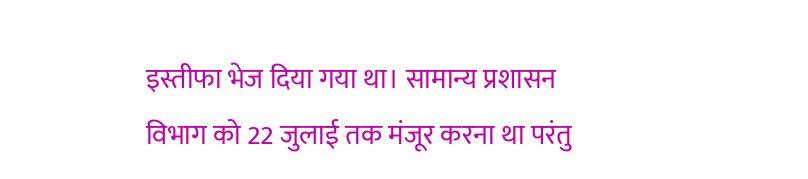इस्तीफा भेज दिया गया था। सामान्य प्रशासन विभाग को 22 जुलाई तक मंजूर करना था परंतु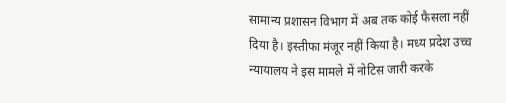सामान्य प्रशासन विभाग में अब तक कोई फैसला नहीं दिया है। इस्तीफा मंजूर नहीं किया है। मध्य प्रदेश उच्च न्यायालय ने इस मामले में नोटिस जारी करके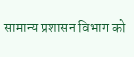सामान्य प्रशासन विभाग को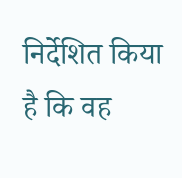निर्देशित किया है कि वह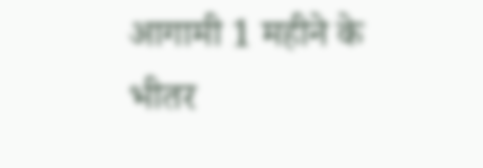आगामी 1 महीने के भीतर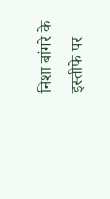निशा बांगरे के इस्तीफे पर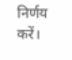निर्णय करें।